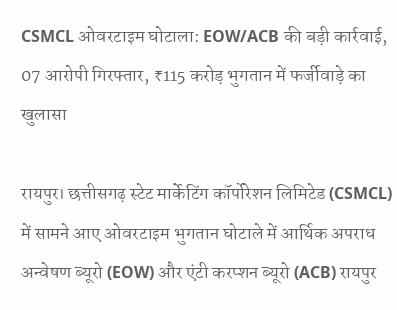CSMCL ओवरटाइम घोटाला: EOW/ACB की बड़ी कार्रवाई, 07 आरोपी गिरफ्तार, ₹115 करोड़ भुगतान में फर्जीवाड़े का खुलासा

रायपुर। छत्तीसगढ़ स्टेट मार्केटिंग कॉर्पोरेशन लिमिटेड (CSMCL) में सामने आए ओवरटाइम भुगतान घोटाले में आर्थिक अपराध अन्वेषण ब्यूरो (EOW) और एंटी करप्शन ब्यूरो (ACB) रायपुर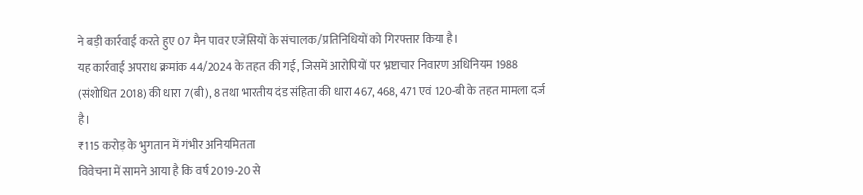ने बड़ी कार्रवाई करते हुए 07 मैन पावर एजेंसियों के संचालक/प्रतिनिधियों को गिरफ्तार किया है।
यह कार्रवाई अपराध क्रमांक 44/2024 के तहत की गई, जिसमें आरोपियों पर भ्रष्टाचार निवारण अधिनियम 1988 (संशोधित 2018) की धारा 7(बी), 8 तथा भारतीय दंड संहिता की धारा 467, 468, 471 एवं 120-बी के तहत मामला दर्ज है।
₹115 करोड़ के भुगतान में गंभीर अनियमितता
विवेचना में सामने आया है कि वर्ष 2019-20 से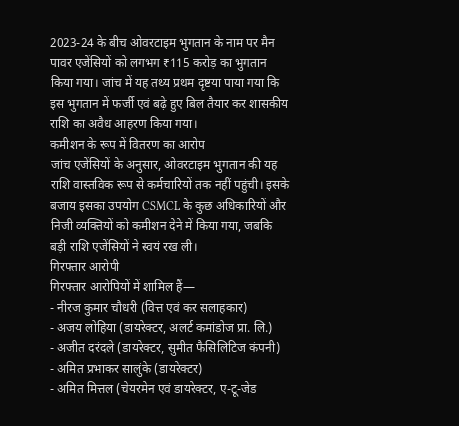2023-24 के बीच ओवरटाइम भुगतान के नाम पर मैन पावर एजेंसियों को लगभग ₹115 करोड़ का भुगतान किया गया। जांच में यह तथ्य प्रथम दृष्टया पाया गया कि इस भुगतान में फर्जी एवं बढ़े हुए बिल तैयार कर शासकीय राशि का अवैध आहरण किया गया।
कमीशन के रूप में वितरण का आरोप
जांच एजेंसियों के अनुसार, ओवरटाइम भुगतान की यह राशि वास्तविक रूप से कर्मचारियों तक नहीं पहुंची। इसके बजाय इसका उपयोग CSMCL के कुछ अधिकारियों और निजी व्यक्तियों को कमीशन देने में किया गया, जबकि बड़ी राशि एजेंसियों ने स्वयं रख ली।
गिरफ्तार आरोपी
गिरफ्तार आरोपियों में शामिल हैं—
- नीरज कुमार चौधरी (वित्त एवं कर सलाहकार)
- अजय लोहिया (डायरेक्टर, अलर्ट कमांडोज प्रा. लि.)
- अजीत दरंदले (डायरेक्टर, सुमीत फैसिलिटिज कंपनी)
- अमित प्रभाकर सालुंके (डायरेक्टर)
- अमित मित्तल (चेयरमेन एवं डायरेक्टर, ए-टू-जेड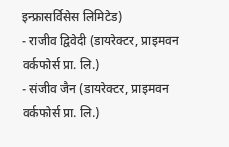इन्फ्रासर्विसेस लिमिटेड)
- राजीव द्विवेदी (डायरेक्टर, प्राइमवन वर्कफोर्स प्रा. लि.)
- संजीव जैन (डायरेक्टर, प्राइमवन वर्कफोर्स प्रा. लि.)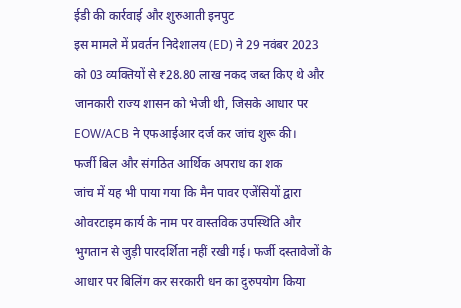ईडी की कार्रवाई और शुरुआती इनपुट
इस मामले में प्रवर्तन निदेशालय (ED) ने 29 नवंबर 2023 को 03 व्यक्तियों से ₹28.80 लाख नकद जब्त किए थे और जानकारी राज्य शासन को भेजी थी, जिसके आधार पर EOW/ACB ने एफआईआर दर्ज कर जांच शुरू की।
फर्जी बिल और संगठित आर्थिक अपराध का शक
जांच में यह भी पाया गया कि मैन पावर एजेंसियों द्वारा ओवरटाइम कार्य के नाम पर वास्तविक उपस्थिति और भुगतान से जुड़ी पारदर्शिता नहीं रखी गई। फर्जी दस्तावेजों के आधार पर बिलिंग कर सरकारी धन का दुरुपयोग किया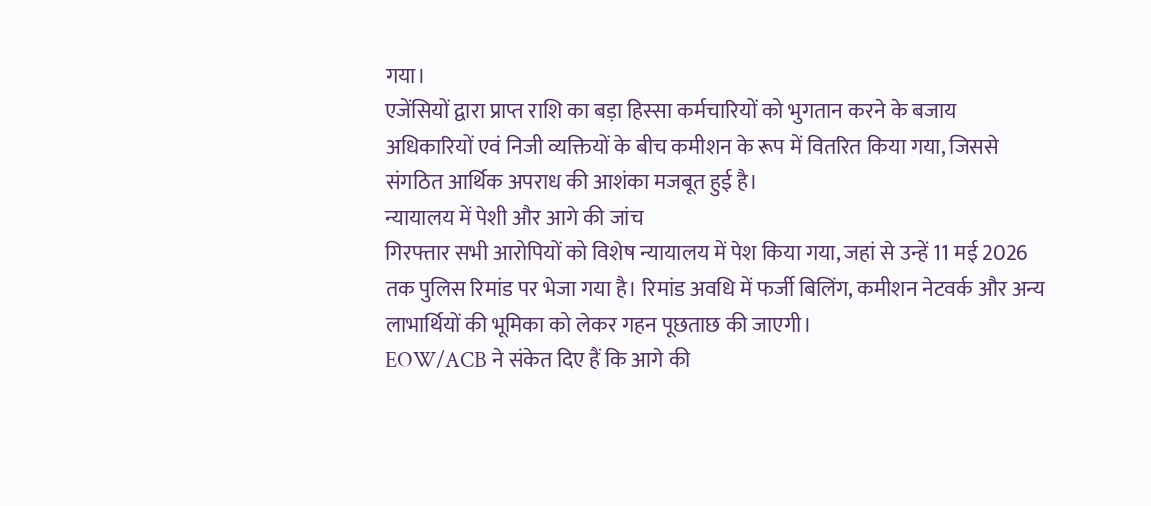गया।
एजेंसियों द्वारा प्राप्त राशि का बड़ा हिस्सा कर्मचारियों को भुगतान करने के बजाय अधिकारियों एवं निजी व्यक्तियों के बीच कमीशन के रूप में वितरित किया गया, जिससे संगठित आर्थिक अपराध की आशंका मजबूत हुई है।
न्यायालय में पेशी और आगे की जांच
गिरफ्तार सभी आरोपियों को विशेष न्यायालय में पेश किया गया, जहां से उन्हें 11 मई 2026 तक पुलिस रिमांड पर भेजा गया है। रिमांड अवधि में फर्जी बिलिंग, कमीशन नेटवर्क और अन्य लाभार्थियों की भूमिका को लेकर गहन पूछताछ की जाएगी।
EOW/ACB ने संकेत दिए हैं कि आगे की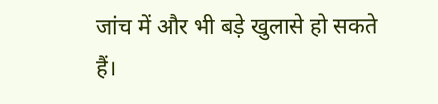जांच में और भी बड़े खुलासे हो सकते हैं।